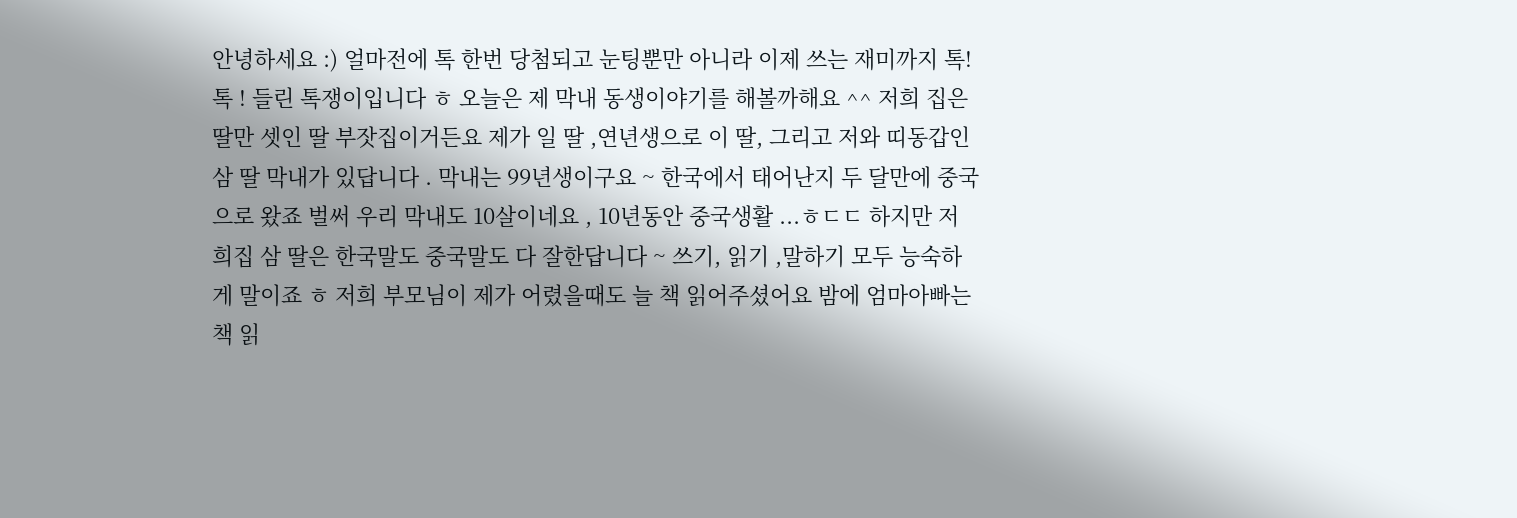안녕하세요 :) 얼마전에 톡 한번 당첨되고 눈팅뿐만 아니라 이제 쓰는 재미까지 톡! 톡 ! 들린 톡쟁이입니다 ㅎ 오늘은 제 막내 동생이야기를 해볼까해요 ^^ 저희 집은 딸만 셋인 딸 부잣집이거든요 제가 일 딸 ,연년생으로 이 딸, 그리고 저와 띠동갑인 삼 딸 막내가 있답니다 . 막내는 99년생이구요 ~ 한국에서 태어난지 두 달만에 중국으로 왔죠 벌써 우리 막내도 10살이네요 , 10년동안 중국생활 ...ㅎㄷㄷ 하지만 저희집 삼 딸은 한국말도 중국말도 다 잘한답니다 ~ 쓰기, 읽기 ,말하기 모두 능숙하게 말이죠 ㅎ 저희 부모님이 제가 어렸을때도 늘 책 읽어주셨어요 밤에 엄마아빠는 책 읽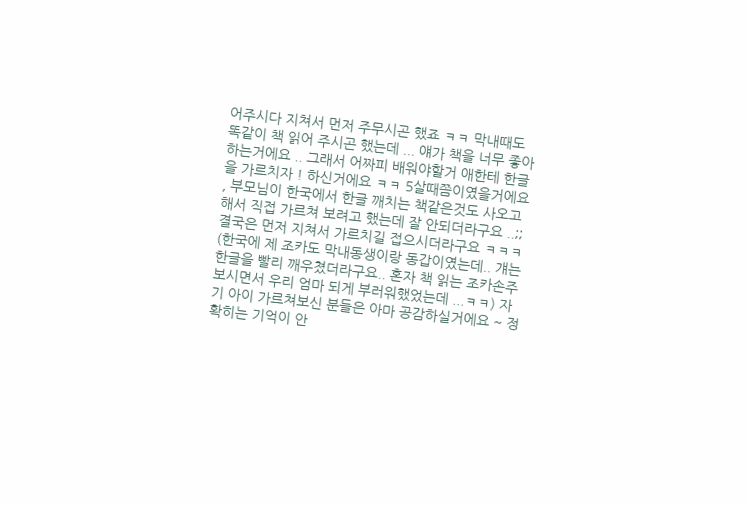어주시다 지쳐서 먼저 주무시곤 했죠 ㅋㅋ 막내때도 똑같이 책 읽어 주시곤 했는데 ... 얘가 책을 너무 좋아하는거에요 .. 그래서 어짜피 배워야할거 애한테 한글을 가르치자 ! 하신거에요 ㅋㅋ 5살때쯤이였을거에요 , 부모님이 한국에서 한글 깨치는 책같은것도 사오고 해서 직접 가르쳐 보려고 했는데 잘 안되더라구요 ..;; 결국은 먼저 지쳐서 가르치길 접으시더라구요 ㅋㅋㅋ (한국에 제 조카도 막내동생이랑 동갑이였는데.. 걔는 한글을 빨리 깨우쳤더라구요.. 혼자 책 읽는 조카손주 보시면서 우리 엄마 되게 부러워했었는데 ...ㅋㅋ) 자기 아이 가르쳐보신 분들은 아마 공감하실거에요 ~ 정확히는 기억이 안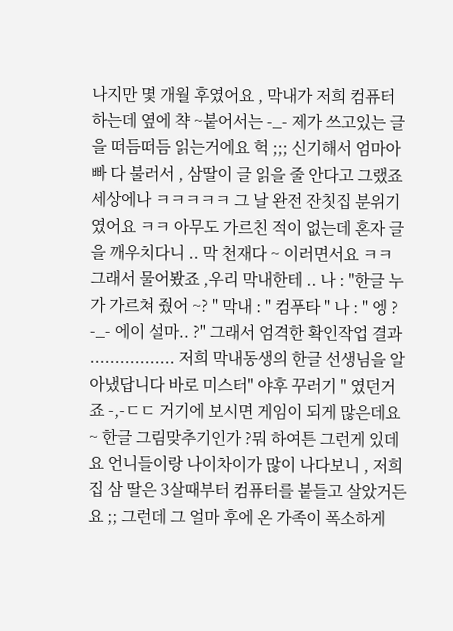나지만 몇 개월 후였어요 , 막내가 저희 컴퓨터 하는데 옆에 챡 ~붙어서는 -_- 제가 쓰고있는 글을 떠듬떠듬 읽는거에요 헉 ;;; 신기해서 엄마아빠 다 불러서 , 삼딸이 글 읽을 줄 안다고 그랬죠 세상에나 ㅋㅋㅋㅋㅋ 그 날 완전 잔칫집 분위기였어요 ㅋㅋ 아무도 가르친 적이 없는데 혼자 글을 깨우치다니 .. 막 천재다 ~ 이러면서요 ㅋㅋ 그래서 물어봤죠 ,우리 막내한테 .. 나 : "한글 누가 가르쳐 줬어 ~? " 막내 : " 컴푸타 " 나 : " 엥 ? -_- 에이 설마.. ?" 그래서 엄격한 확인작업 결과 ................. 저희 막내동생의 한글 선생님을 알아냈답니다 바로 미스터" 야후 꾸러기 " 였던거죠 -,-ㄷㄷ 거기에 보시면 게임이 되게 많은데요 ~ 한글 그림맞추기인가 ?뭐 하여튼 그런게 있데요 언니들이랑 나이차이가 많이 나다보니 , 저희집 삼 딸은 3살때부터 컴퓨터를 붙들고 살았거든요 ;; 그런데 그 얼마 후에 온 가족이 폭소하게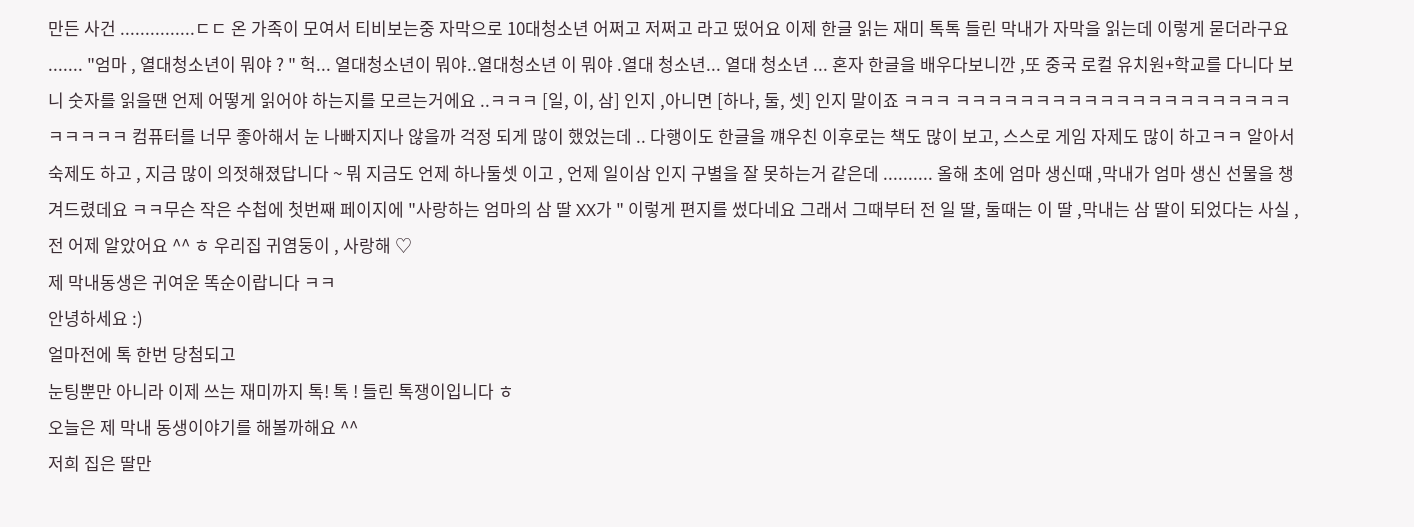만든 사건 ...............ㄷㄷ 온 가족이 모여서 티비보는중 자막으로 10대청소년 어쩌고 저쩌고 라고 떴어요 이제 한글 읽는 재미 톡톡 들린 막내가 자막을 읽는데 이렇게 묻더라구요 ....... "엄마 , 열대청소년이 뭐야 ? " 헉... 열대청소년이 뭐야..열대청소년 이 뭐야 .열대 청소년... 열대 청소년 ... 혼자 한글을 배우다보니깐 ,또 중국 로컬 유치원+학교를 다니다 보니 숫자를 읽을땐 언제 어떻게 읽어야 하는지를 모르는거에요 ..ㅋㅋㅋ [일, 이, 삼] 인지 ,아니면 [하나, 둘, 셋] 인지 말이죠 ㅋㅋㅋ ㅋㅋㅋㅋㅋㅋㅋㅋㅋㅋㅋㅋㅋㅋㅋㅋㅋㅋㅋㅋㅋㅋㅋㅋㅋㅋ 컴퓨터를 너무 좋아해서 눈 나빠지지나 않을까 걱정 되게 많이 했었는데 .. 다행이도 한글을 꺠우친 이후로는 책도 많이 보고, 스스로 게임 자제도 많이 하고ㅋㅋ 알아서 숙제도 하고 , 지금 많이 의젓해졌답니다 ~ 뭐 지금도 언제 하나둘셋 이고 , 언제 일이삼 인지 구별을 잘 못하는거 같은데 .......... 올해 초에 엄마 생신때 ,막내가 엄마 생신 선물을 챙겨드렸데요 ㅋㅋ무슨 작은 수첩에 첫번째 페이지에 "사랑하는 엄마의 삼 딸 XX가 " 이렇게 편지를 썼다네요 그래서 그때부터 전 일 딸, 둘때는 이 딸 ,막내는 삼 딸이 되었다는 사실 , 전 어제 알았어요 ^^ ㅎ 우리집 귀염둥이 , 사랑해 ♡
제 막내동생은 귀여운 똑순이랍니다 ㅋㅋ
안녕하세요 :)
얼마전에 톡 한번 당첨되고
눈팅뿐만 아니라 이제 쓰는 재미까지 톡! 톡 ! 들린 톡쟁이입니다 ㅎ
오늘은 제 막내 동생이야기를 해볼까해요 ^^
저희 집은 딸만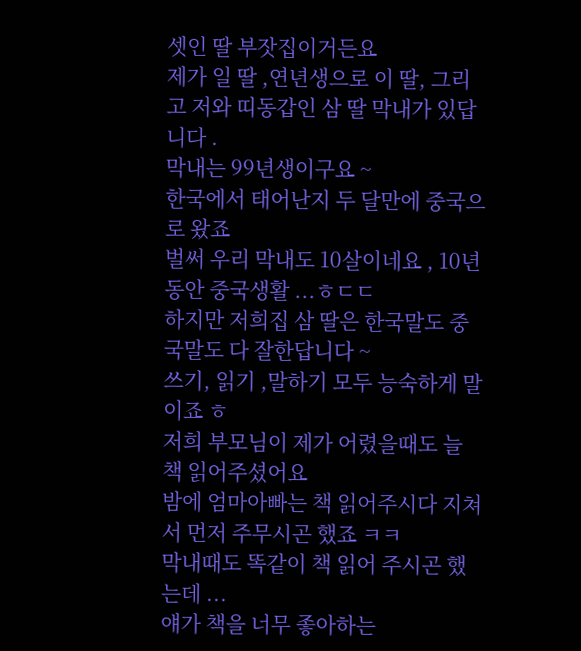셋인 딸 부잣집이거든요
제가 일 딸 ,연년생으로 이 딸, 그리고 저와 띠동갑인 삼 딸 막내가 있답니다 .
막내는 99년생이구요 ~
한국에서 태어난지 두 달만에 중국으로 왔죠
벌써 우리 막내도 10살이네요 , 10년동안 중국생활 ...ㅎㄷㄷ
하지만 저희집 삼 딸은 한국말도 중국말도 다 잘한답니다 ~
쓰기, 읽기 ,말하기 모두 능숙하게 말이죠 ㅎ
저희 부모님이 제가 어렸을때도 늘 책 읽어주셨어요
밤에 엄마아빠는 책 읽어주시다 지쳐서 먼저 주무시곤 했죠 ㅋㅋ
막내때도 똑같이 책 읽어 주시곤 했는데 ...
얘가 책을 너무 좋아하는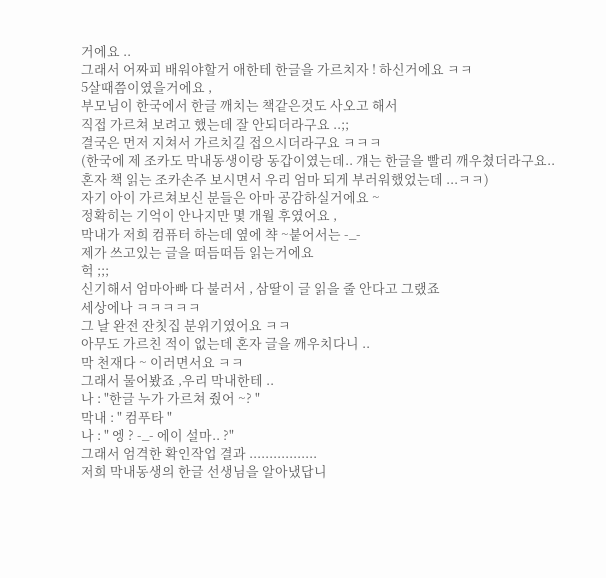거에요 ..
그래서 어짜피 배워야할거 애한테 한글을 가르치자 ! 하신거에요 ㅋㅋ
5살때쯤이였을거에요 ,
부모님이 한국에서 한글 깨치는 책같은것도 사오고 해서
직접 가르쳐 보려고 했는데 잘 안되더라구요 ..;;
결국은 먼저 지쳐서 가르치길 접으시더라구요 ㅋㅋㅋ
(한국에 제 조카도 막내동생이랑 동갑이였는데.. 걔는 한글을 빨리 깨우쳤더라구요..
혼자 책 읽는 조카손주 보시면서 우리 엄마 되게 부러워했었는데 ...ㅋㅋ)
자기 아이 가르쳐보신 분들은 아마 공감하실거에요 ~
정확히는 기억이 안나지만 몇 개월 후였어요 ,
막내가 저희 컴퓨터 하는데 옆에 챡 ~붙어서는 -_-
제가 쓰고있는 글을 떠듬떠듬 읽는거에요
헉 ;;;
신기해서 엄마아빠 다 불러서 , 삼딸이 글 읽을 줄 안다고 그랬죠
세상에나 ㅋㅋㅋㅋㅋ
그 날 완전 잔칫집 분위기였어요 ㅋㅋ
아무도 가르친 적이 없는데 혼자 글을 깨우치다니 ..
막 천재다 ~ 이러면서요 ㅋㅋ
그래서 물어봤죠 ,우리 막내한테 ..
나 : "한글 누가 가르쳐 줬어 ~? "
막내 : " 컴푸타 "
나 : " 엥 ? -_- 에이 설마.. ?"
그래서 엄격한 확인작업 결과 .................
저희 막내동생의 한글 선생님을 알아냈답니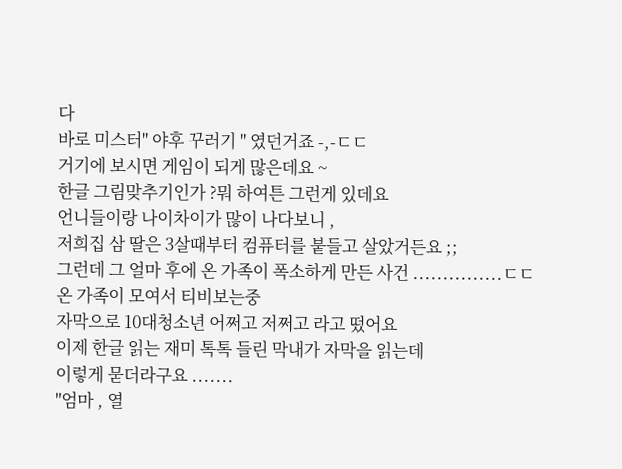다
바로 미스터" 야후 꾸러기 " 였던거죠 -,-ㄷㄷ
거기에 보시면 게임이 되게 많은데요 ~
한글 그림맞추기인가 ?뭐 하여튼 그런게 있데요
언니들이랑 나이차이가 많이 나다보니 ,
저희집 삼 딸은 3살때부터 컴퓨터를 붙들고 살았거든요 ;;
그런데 그 얼마 후에 온 가족이 폭소하게 만든 사건 ...............ㄷㄷ
온 가족이 모여서 티비보는중
자막으로 10대청소년 어쩌고 저쩌고 라고 떴어요
이제 한글 읽는 재미 톡톡 들린 막내가 자막을 읽는데
이렇게 묻더라구요 .......
"엄마 , 열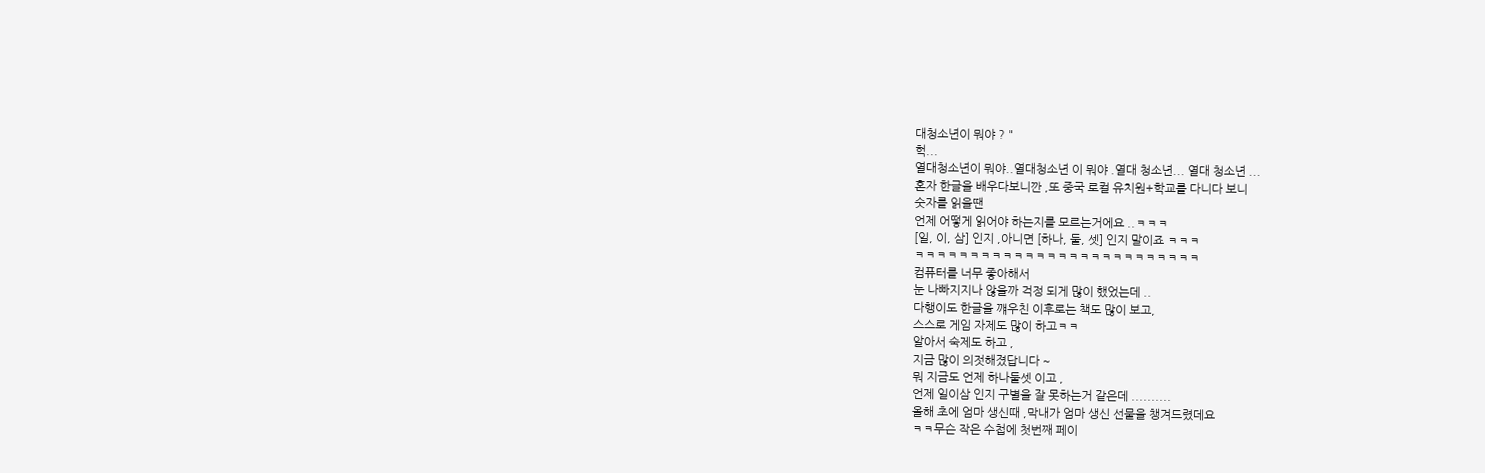대청소년이 뭐야 ? "
헉...
열대청소년이 뭐야..열대청소년 이 뭐야 .열대 청소년... 열대 청소년 ...
혼자 한글을 배우다보니깐 ,또 중국 로컬 유치원+학교를 다니다 보니
숫자를 읽을땐
언제 어떻게 읽어야 하는지를 모르는거에요 ..ㅋㅋㅋ
[일, 이, 삼] 인지 ,아니면 [하나, 둘, 셋] 인지 말이죠 ㅋㅋㅋ
ㅋㅋㅋㅋㅋㅋㅋㅋㅋㅋㅋㅋㅋㅋㅋㅋㅋㅋㅋㅋㅋㅋㅋㅋㅋㅋ
컴퓨터를 너무 좋아해서
눈 나빠지지나 않을까 걱정 되게 많이 했었는데 ..
다행이도 한글을 꺠우친 이후로는 책도 많이 보고,
스스로 게임 자제도 많이 하고ㅋㅋ
알아서 숙제도 하고 ,
지금 많이 의젓해졌답니다 ~
뭐 지금도 언제 하나둘셋 이고 ,
언제 일이삼 인지 구별을 잘 못하는거 같은데 ..........
올해 초에 엄마 생신때 ,막내가 엄마 생신 선물을 챙겨드렸데요
ㅋㅋ무슨 작은 수첩에 첫번째 페이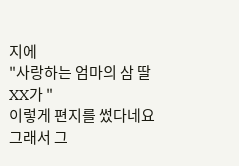지에
"사랑하는 엄마의 삼 딸 XX가 "
이렇게 편지를 썼다네요
그래서 그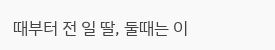때부터 전 일 딸, 둘때는 이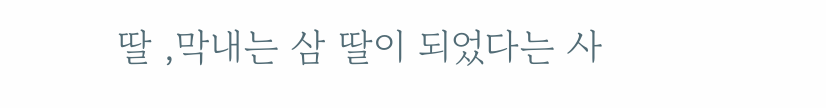딸 ,막내는 삼 딸이 되었다는 사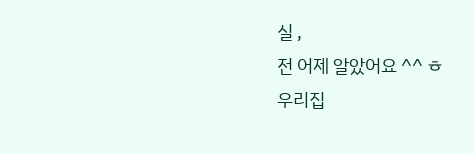실 ,
전 어제 알았어요 ^^ ㅎ
우리집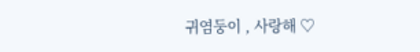귀염둥이 , 사랑해 ♡